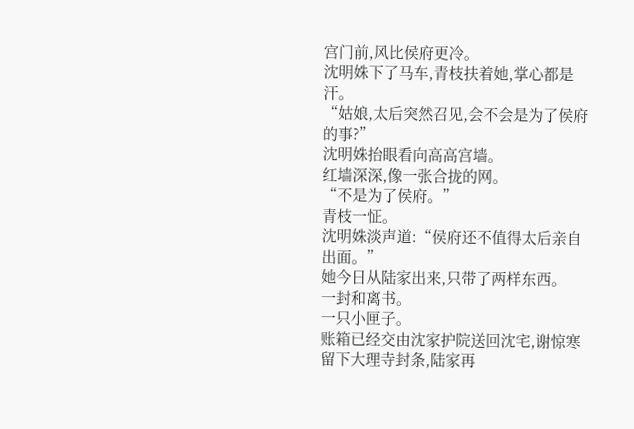宫门前,风比侯府更冷。
沈明姝下了马车,青枝扶着她,掌心都是汗。
“姑娘,太后突然召见,会不会是为了侯府的事?”
沈明姝抬眼看向高高宫墙。
红墙深深,像一张合拢的网。
“不是为了侯府。”
青枝一怔。
沈明姝淡声道:“侯府还不值得太后亲自出面。”
她今日从陆家出来,只带了两样东西。
一封和离书。
一只小匣子。
账箱已经交由沈家护院送回沈宅,谢惊寒留下大理寺封条,陆家再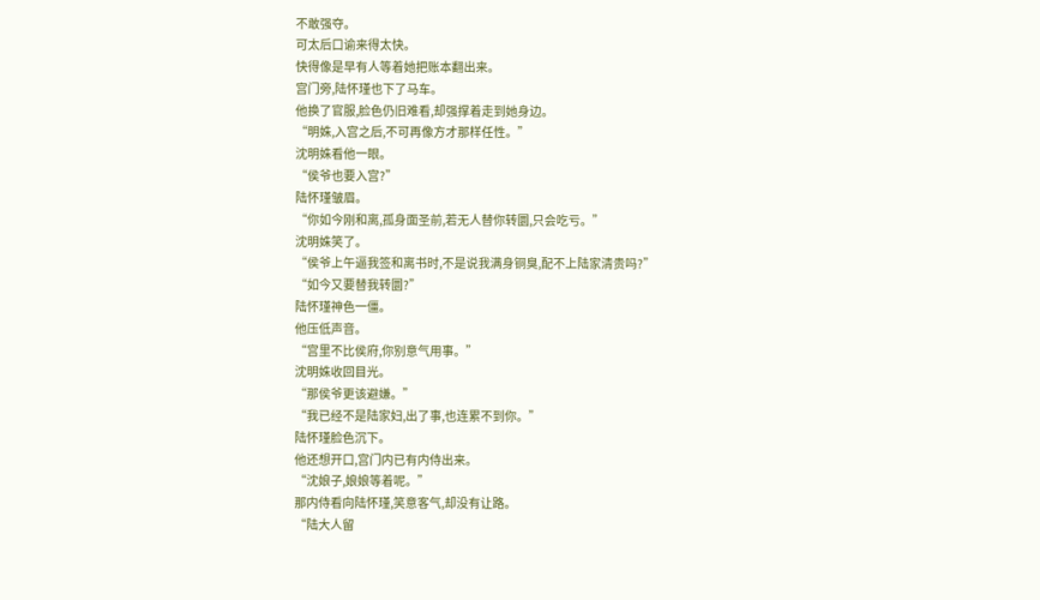不敢强夺。
可太后口谕来得太快。
快得像是早有人等着她把账本翻出来。
宫门旁,陆怀瑾也下了马车。
他换了官服,脸色仍旧难看,却强撑着走到她身边。
“明姝,入宫之后,不可再像方才那样任性。”
沈明姝看他一眼。
“侯爷也要入宫?”
陆怀瑾皱眉。
“你如今刚和离,孤身面圣前,若无人替你转圜,只会吃亏。”
沈明姝笑了。
“侯爷上午逼我签和离书时,不是说我满身铜臭,配不上陆家清贵吗?”
“如今又要替我转圜?”
陆怀瑾神色一僵。
他压低声音。
“宫里不比侯府,你别意气用事。”
沈明姝收回目光。
“那侯爷更该避嫌。”
“我已经不是陆家妇,出了事,也连累不到你。”
陆怀瑾脸色沉下。
他还想开口,宫门内已有内侍出来。
“沈娘子,娘娘等着呢。”
那内侍看向陆怀瑾,笑意客气,却没有让路。
“陆大人留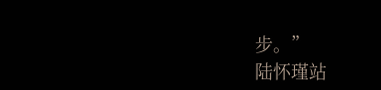步。”
陆怀瑾站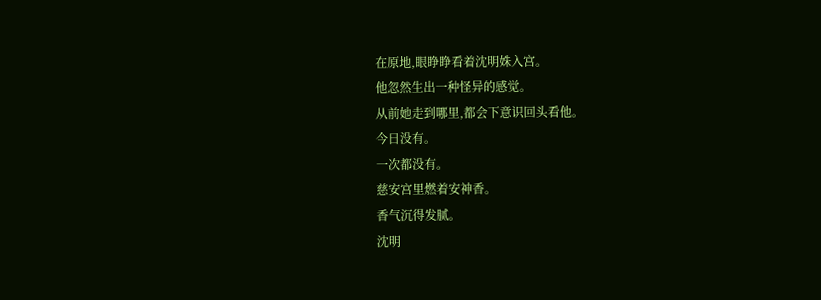在原地,眼睁睁看着沈明姝入宫。
他忽然生出一种怪异的感觉。
从前她走到哪里,都会下意识回头看他。
今日没有。
一次都没有。
慈安宫里燃着安神香。
香气沉得发腻。
沈明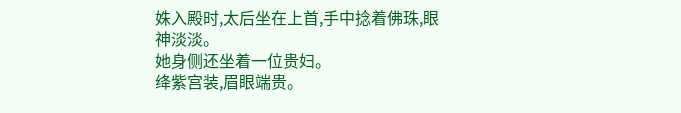姝入殿时,太后坐在上首,手中捻着佛珠,眼神淡淡。
她身侧还坐着一位贵妇。
绛紫宫装,眉眼端贵。